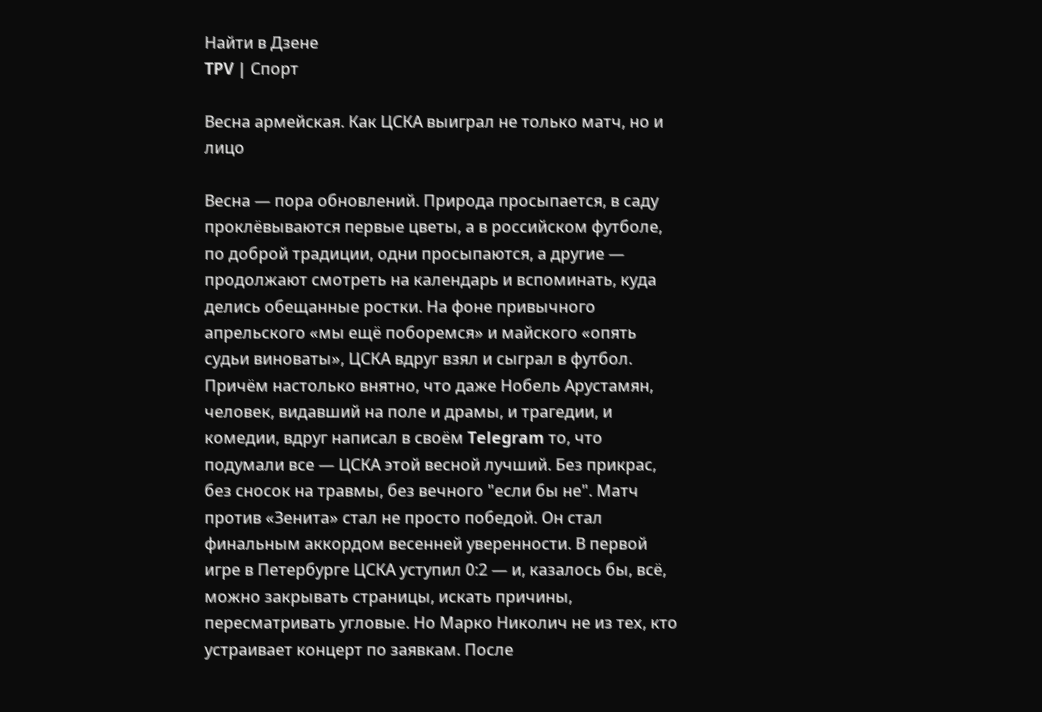Найти в Дзене
TPV | Спорт

Весна армейская. Как ЦСКА выиграл не только матч, но и лицо

Весна — пора обновлений. Природа просыпается, в саду проклёвываются первые цветы, а в российском футболе, по доброй традиции, одни просыпаются, а другие — продолжают смотреть на календарь и вспоминать, куда делись обещанные ростки. На фоне привычного апрельского «мы ещё поборемся» и майского «опять судьи виноваты», ЦСКА вдруг взял и сыграл в футбол. Причём настолько внятно, что даже Нобель Арустамян, человек, видавший на поле и драмы, и трагедии, и комедии, вдруг написал в своём Telegram то, что подумали все — ЦСКА этой весной лучший. Без прикрас, без сносок на травмы, без вечного "если бы не". Матч против «Зенита» стал не просто победой. Он стал финальным аккордом весенней уверенности. В первой игре в Петербурге ЦСКА уступил 0:2 — и, казалось бы, всё, можно закрывать страницы, искать причины, пересматривать угловые. Но Марко Николич не из тех, кто устраивает концерт по заявкам. После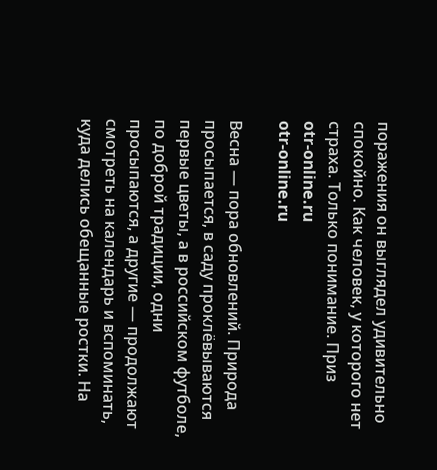поражения он выглядел удивительно спокойно. Как человек, у которого нет страха. Только понимание. Приз
otr-online.ru
otr-online.ru

Весна — пора обновлений. Природа просыпается, в саду проклёвываются первые цветы, а в российском футболе, по доброй традиции, одни просыпаются, а другие — продолжают смотреть на календарь и вспоминать, куда делись обещанные ростки. На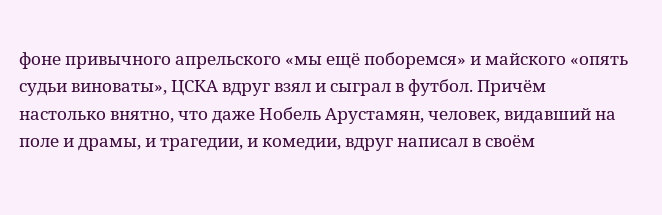фоне привычного апрельского «мы ещё поборемся» и майского «опять судьи виноваты», ЦСКА вдруг взял и сыграл в футбол. Причём настолько внятно, что даже Нобель Арустамян, человек, видавший на поле и драмы, и трагедии, и комедии, вдруг написал в своём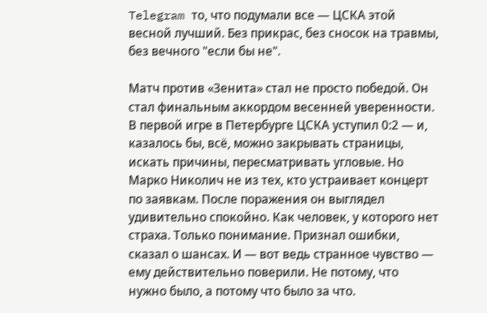Telegram то, что подумали все — ЦСКА этой весной лучший. Без прикрас, без сносок на травмы, без вечного "если бы не".

Матч против «Зенита» стал не просто победой. Он стал финальным аккордом весенней уверенности. В первой игре в Петербурге ЦСКА уступил 0:2 — и, казалось бы, всё, можно закрывать страницы, искать причины, пересматривать угловые. Но Марко Николич не из тех, кто устраивает концерт по заявкам. После поражения он выглядел удивительно спокойно. Как человек, у которого нет страха. Только понимание. Признал ошибки, сказал о шансах. И — вот ведь странное чувство — ему действительно поверили. Не потому, что нужно было, а потому что было за что.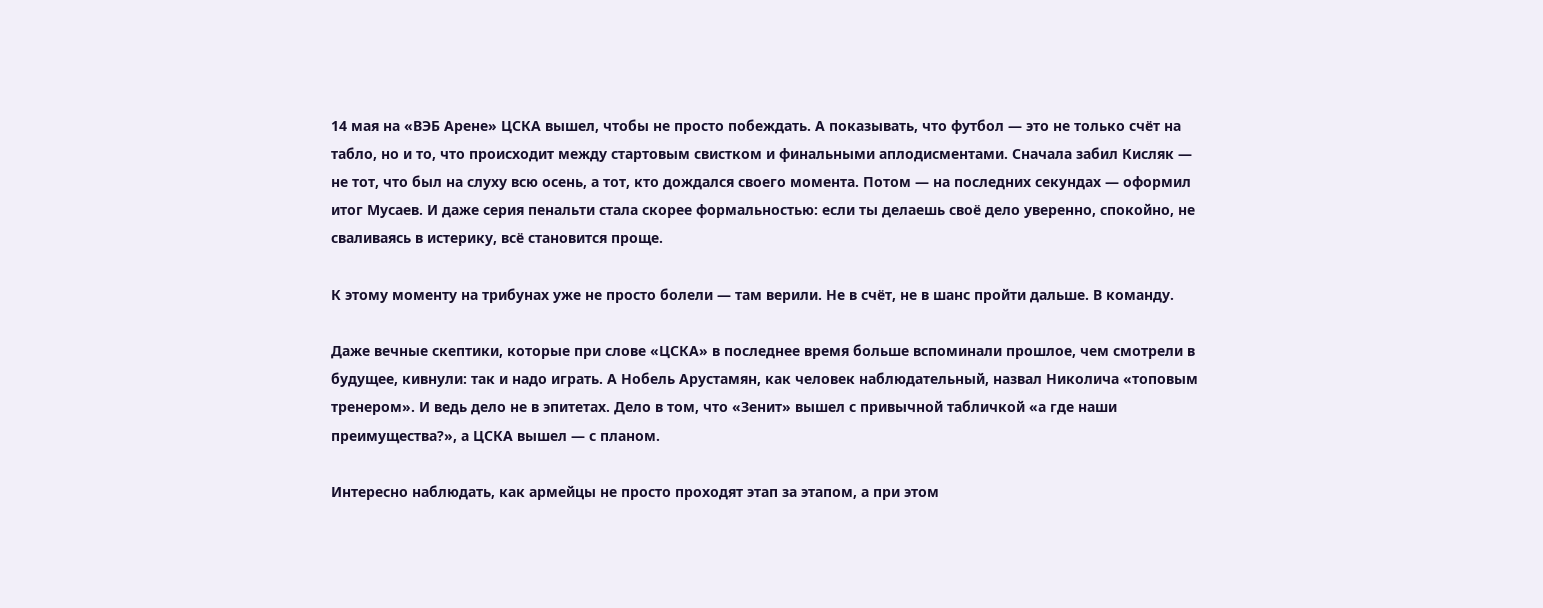14 мая на «ВЭБ Арене» ЦСКА вышел, чтобы не просто побеждать. А показывать, что футбол — это не только счёт на табло, но и то, что происходит между стартовым свистком и финальными аплодисментами. Сначала забил Кисляк — не тот, что был на слуху всю осень, а тот, кто дождался своего момента. Потом — на последних секундах — оформил итог Мусаев. И даже серия пенальти стала скорее формальностью: если ты делаешь своё дело уверенно, спокойно, не сваливаясь в истерику, всё становится проще.

К этому моменту на трибунах уже не просто болели — там верили. Не в счёт, не в шанс пройти дальше. В команду.

Даже вечные скептики, которые при слове «ЦСКА» в последнее время больше вспоминали прошлое, чем смотрели в будущее, кивнули: так и надо играть. А Нобель Арустамян, как человек наблюдательный, назвал Николича «топовым тренером». И ведь дело не в эпитетах. Дело в том, что «Зенит» вышел с привычной табличкой «а где наши преимущества?», а ЦСКА вышел — с планом.

Интересно наблюдать, как армейцы не просто проходят этап за этапом, а при этом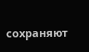сохраняют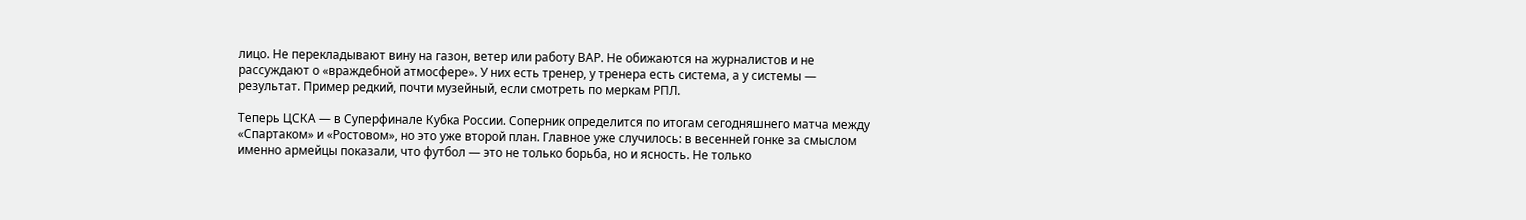лицо. Не перекладывают вину на газон, ветер или работу ВАР. Не обижаются на журналистов и не рассуждают о «враждебной атмосфере». У них есть тренер, у тренера есть система, а у системы — результат. Пример редкий, почти музейный, если смотреть по меркам РПЛ.

Теперь ЦСКА — в Суперфинале Кубка России. Соперник определится по итогам сегодняшнего матча между «Спартаком» и «Ростовом», но это уже второй план. Главное уже случилось: в весенней гонке за смыслом именно армейцы показали, что футбол — это не только борьба, но и ясность. Не только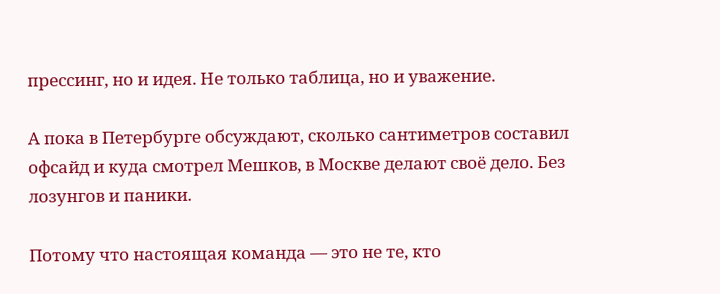прессинг, но и идея. Не только таблица, но и уважение.

А пока в Петербурге обсуждают, сколько сантиметров составил офсайд и куда смотрел Мешков, в Москве делают своё дело. Без лозунгов и паники.

Потому что настоящая команда — это не те, кто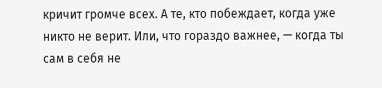кричит громче всех. А те, кто побеждает, когда уже никто не верит. Или, что гораздо важнее, — когда ты сам в себя не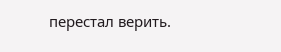перестал верить.